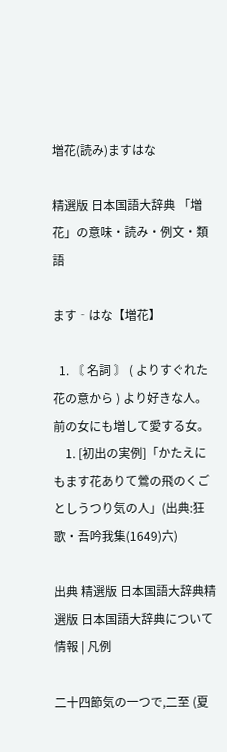増花(読み)ますはな

精選版 日本国語大辞典 「増花」の意味・読み・例文・類語

ます‐はな【増花】

  1. 〘 名詞 〙 ( よりすぐれた花の意から ) より好きな人。前の女にも増して愛する女。
    1. [初出の実例]「かたえにもます花ありて鶯の飛のくごとしうつり気の人」(出典:狂歌・吾吟我集(1649)六)

出典 精選版 日本国語大辞典精選版 日本国語大辞典について 情報 | 凡例

二十四節気の一つで,二至 (夏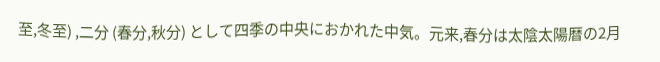至,冬至) ,二分 (春分,秋分) として四季の中央におかれた中気。元来,春分は太陰太陽暦の2月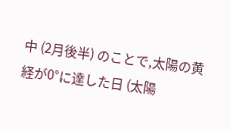中 (2月後半) のことで,太陽の黄経が0°に達した日 (太陽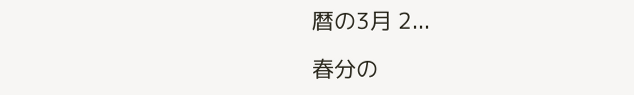暦の3月 2...

春分の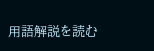用語解説を読む